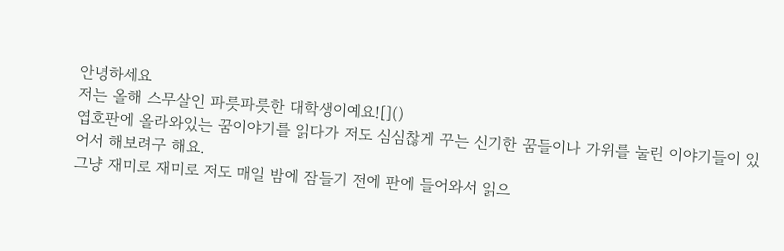안녕하세요
저는 올해 스무살인 파릇파릇한 대학생이예요![]()
엽호판에 올라와있는 꿈이야기를 읽다가 저도 심심찮게 꾸는 신기한 꿈들이나 가위를 눌린 이야기들이 있어서 해보려구 해요.
그냥 재미로 재미로 저도 매일 밤에 잠들기 전에 판에 들어와서 읽으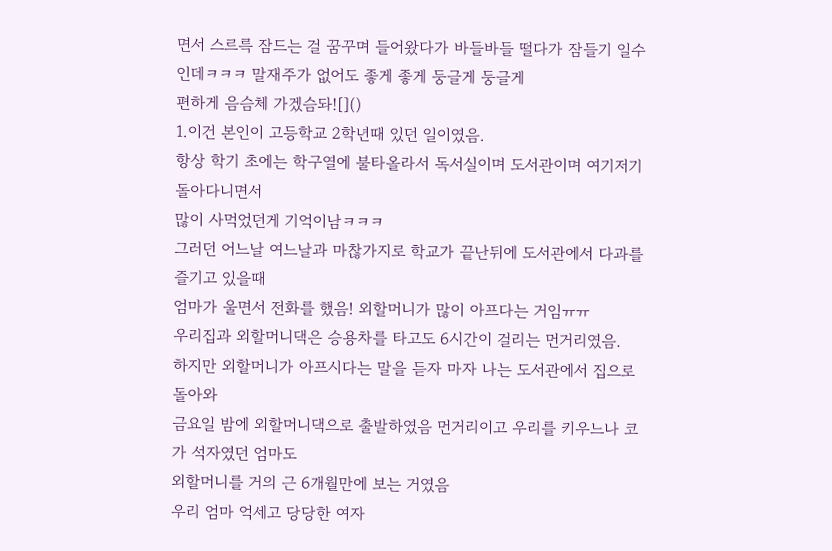면서 스르륵 잠드는 걸 꿈꾸며 들어왔다가 바들바들 떨다가 잠들기 일수인데ㅋㅋㅋ 말재주가 없어도 좋게 좋게 둥글게 둥글게
편하게 음슴체 가겠슴돠![]()
1.이건 본인이 고등학교 2학년때 있던 일이였음.
항상 학기 초에는 학구열에 불타올라서 독서실이며 도서관이며 여기저기 돌아다니면서
많이 사먹었던게 기억이남ㅋㅋㅋ
그러던 어느날 여느날과 마찮가지로 학교가 끝난뒤에 도서관에서 다과를 즐기고 있을때
엄마가 울면서 전화를 했음! 외할머니가 많이 아프다는 거임ㅠㅠ
우리집과 외할머니댁은 승용차를 타고도 6시간이 걸리는 먼거리였음.
하지만 외할머니가 아프시다는 말을 듣자 마자 나는 도서관에서 집으로 돌아와
금요일 밤에 외할머니댁으로 출발하였음 먼거리이고 우리를 키우느나 코가 석자였던 엄마도
외할머니를 거의 근 6개월만에 보는 거였음
우리 엄마 억세고 당당한 여자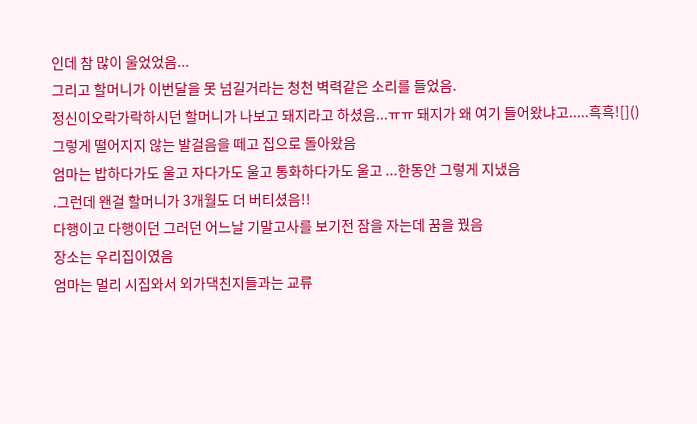인데 참 많이 울었었음...
그리고 할머니가 이번달을 못 넘길거라는 청천 벽력같은 소리를 들었음.
정신이오락가락하시던 할머니가 나보고 돼지라고 하셨음...ㅠㅠ 돼지가 왜 여기 들어왔냐고.....흑흑![]()
그렇게 떨어지지 않는 발걸음을 떼고 집으로 돌아왔음
엄마는 밥하다가도 울고 자다가도 울고 통화하다가도 울고 ...한동안 그렇게 지냈음
.그런데 왠걸 할머니가 3개월도 더 버티셨음!!
다행이고 다행이던 그러던 어느날 기말고사를 보기전 잠을 자는데 꿈을 꿨음
장소는 우리집이였음
엄마는 멀리 시집와서 외가댁친지들과는 교류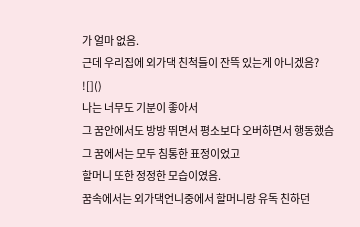가 얼마 없음.
근데 우리집에 외가댁 친척들이 잔뜩 있는게 아니겠음? ![]()
나는 너무도 기분이 좋아서
그 꿈안에서도 방방 뛰면서 평소보다 오버하면서 행동했슴
그 꿈에서는 모두 침통한 표정이었고
할머니 또한 정정한 모습이였음.
꿈속에서는 외가댁언니중에서 할머니랑 유독 친하던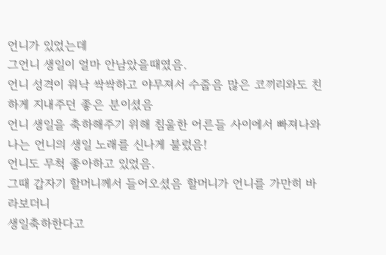언니가 있었는데
그언니 생일이 얼마 안남았을때였음.
언니 성격이 워낙 싹싹하고 야무져서 수줍음 많은 코끼리와도 친하게 지내주던 좋은 분이셨음
언니 생일을 축하해주기 위해 침울한 어른들 사이에서 빠져나와
나는 언니의 생일 노래를 신나게 불렀음!
언니도 무척 좋아하고 있었음.
그때 갑자기 할머니께서 들어오셨음 할머니가 언니를 가만히 바라보더니
생일축하한다고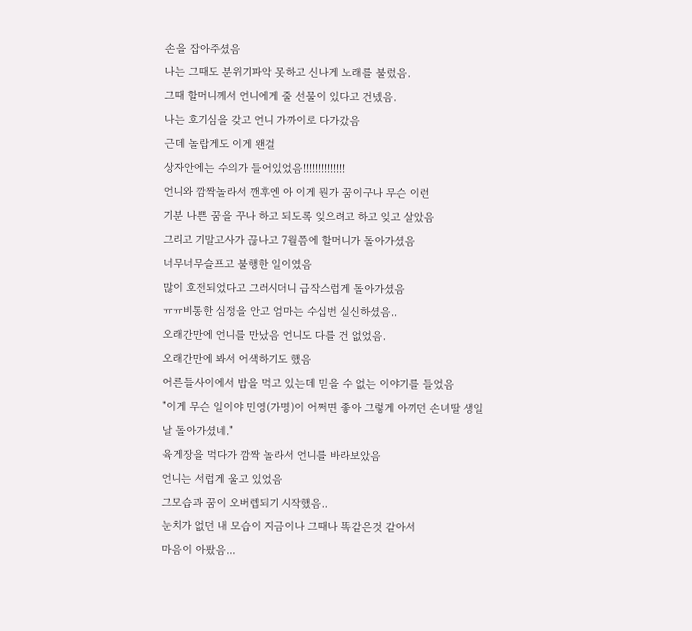손을 잡아주셨음
나는 그때도 분위기파악 못하고 신나게 노래를 불렀음.
그때 할머니께서 언니에게 줄 선물이 있다고 건넸음.
나는 호기심을 갖고 언니 가까이로 다가갔음
근데 놀랍게도 이게 왠걸
상자안에는 수의가 들어있었음!!!!!!!!!!!!!!
언니와 깜짝놀라서 깬후엔 아 이게 뭔가 꿈이구나 무슨 이런
기분 나쁜 꿈을 꾸나 하고 되도록 잊으려고 하고 잊고 살았음
그리고 기말고사가 끊나고 7월쯤에 할머니가 돌아가셨음
너무너무슬프고 불행한 일이였음
많이 호전되었다고 그러시더니 급작스럽게 돌아가셨음
ㅠㅠ비통한 심정을 안고 엄마는 수십번 실신하셨음..
오래간만에 언니를 만났음 언니도 다를 건 없었음.
오래간만에 봐서 어색하기도 했음
어른들사이에서 밥을 먹고 있는데 믿을 수 없는 이야기를 들었음
"이게 무슨 일이야 민영(가명)이 어쩌면 좋아 그렇게 아끼던 손녀딸 생일날 돌아가셨네."
육게장을 먹다가 깜짝 놀라서 언니를 바라보았음
언니는 서럽게 울고 있었음
그모습과 꿈이 오버렙되기 시작했음..
눈치가 없던 내 모습이 지금이나 그때나 똑같은것 같아서
마음이 아팠음...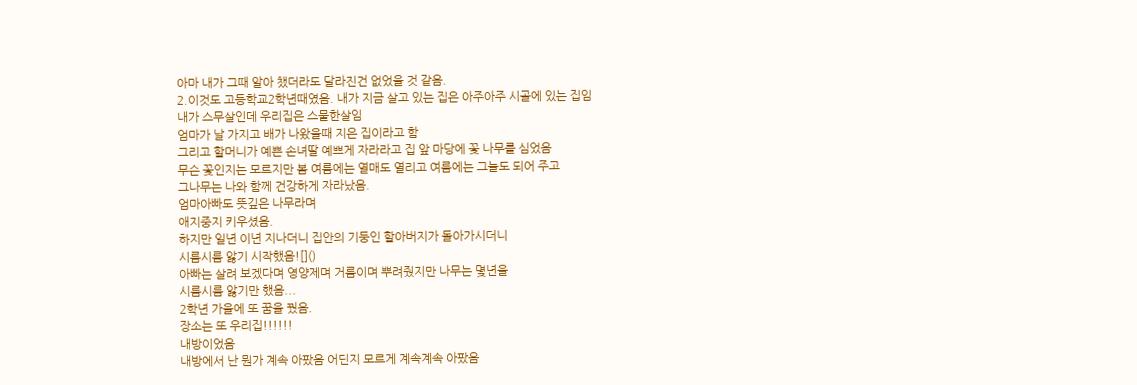아마 내가 그때 알아 챘더라도 달라진건 없었을 것 같음.
2.이것도 고등학교2학년때였음. 내가 지금 살고 있는 집은 아주아주 시골에 있는 집임
내가 스무살인데 우리집은 스물한살임
엄마가 날 가지고 배가 나왔을때 지은 집이라고 함
그리고 할머니가 예쁜 손녀딸 예쁘게 자라라고 집 앞 마당에 꽃 나무를 심었음
무슨 꽃인지는 모르지만 봄 여름에는 열매도 열리고 여름에는 그늘도 되어 주고
그나무는 나와 함께 건강하게 자라났음.
엄마아빠도 뜻깊은 나무라며
애지중지 키우셨음.
하지만 일년 이년 지나더니 집안의 기둥인 할아버지가 돌아가시더니
시름시름 앓기 시작했음![]()
아빠는 살려 보겠다며 영양제며 거름이며 뿌려줬지만 나무는 몇년을
시름시름 앓기만 했음...
2학년 가을에 또 꿈을 꿨음.
장소는 또 우리집!!!!!!
내방이었음
내방에서 난 뭔가 계속 아팠음 어딘지 모르게 계속계속 아팠음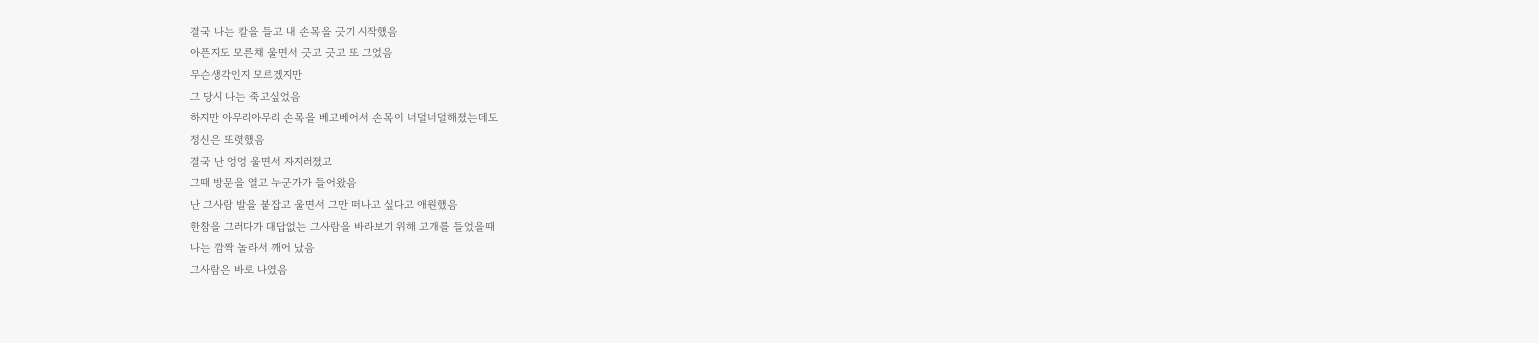결국 나는 칼을 들고 내 손목을 긋기 시작했음
아픈지도 모른채 울면서 긋고 긋고 또 그었음
무슨생각인지 모르겠지만
그 당시 나는 죽고싶었음
하지만 아무리아무리 손목을 베고베어서 손목이 너덜너덜해졌는데도
정신은 또렷했음
결국 난 엉엉 울면서 자지러졌고
그때 방문을 열고 누군가가 들어왔음
난 그사람 발을 붙잡고 울면서 그만 떠나고 싶다고 애원했음
한참을 그러다가 대답없는 그사람을 바라보기 위해 고개를 들었을때
나는 깜짝 놀라서 깨어 났음
그사람은 바로 나였음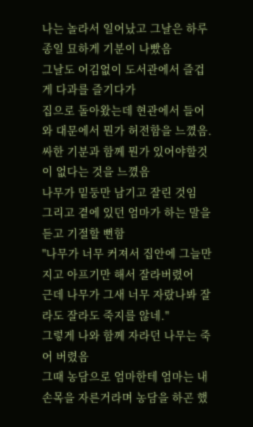나는 놀라서 일어났고 그날은 하루종일 묘하게 기분이 나빴음
그날도 어김없이 도서관에서 즐겁게 다과를 즐기다가
집으로 돌아왔는데 현관에서 들어와 대문에서 뭔가 허전함을 느꼈음.
싸한 기분과 함께 뭔가 있어야할것이 없다는 것을 느꼈음
나무가 밑둥만 남기고 잘린 것임
그리고 곁에 있던 엄마가 하는 말을 듣고 기절할 뻔함
"나무가 너무 커져서 집안에 그늘만 지고 아프기만 해서 잘라버렸어
근데 나무가 그새 너무 자랐나봐 잘라도 잘라도 죽지를 않네."
그렇게 나와 함께 자라던 나무는 죽어 버렸음
그때 농담으로 엄마한테 엄마는 내 손목을 자른거라며 농담을 하곤 했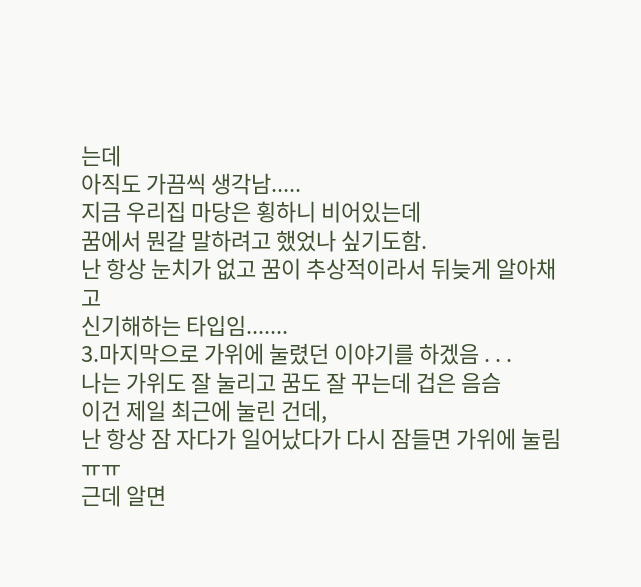는데
아직도 가끔씩 생각남.....
지금 우리집 마당은 횡하니 비어있는데
꿈에서 뭔갈 말하려고 했었나 싶기도함.
난 항상 눈치가 없고 꿈이 추상적이라서 뒤늦게 알아채고
신기해하는 타입임.......
3.마지막으로 가위에 눌렸던 이야기를 하겠음 . . .
나는 가위도 잘 눌리고 꿈도 잘 꾸는데 겁은 음슴
이건 제일 최근에 눌린 건데,
난 항상 잠 자다가 일어났다가 다시 잠들면 가위에 눌림ㅠㅠ
근데 알면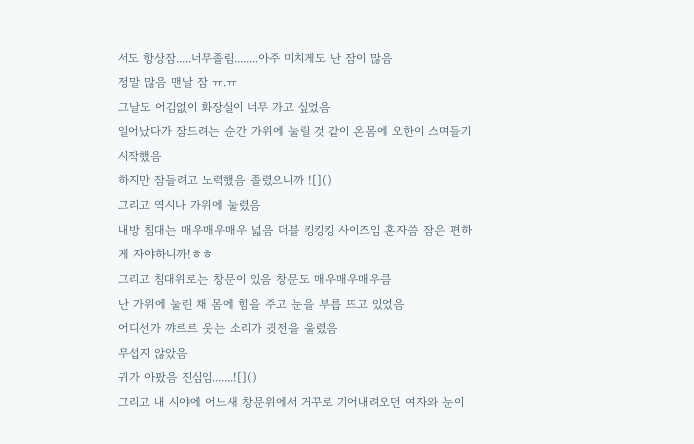서도 항상잠.....너무졸림........아주 미치게도 난 잠이 많음
정말 많음 맨날 잠 ㅠ.ㅠ
그날도 어김없이 화장실이 너무 가고 싶었음
일어났다가 잠드려는 순간 가위에 눌릴 것 같이 온몸에 오한이 스며들기
시작했음
하지만 잠들려고 노력했음 졸렸으니까 ![]()
그리고 역시나 가위에 눌렸음
내방 침대는 매우매우매우 넓음 더블 킹킹킹 사이즈임 혼자씀 잠은 편하게 자야하니까!ㅎㅎ
그리고 침대위로는 창문이 있음 창문도 매우매우매우큼
난 가위에 눌린 채 몸에 힘을 주고 눈을 부릅 뜨고 있었음
어디선가 꺄르르 웃는 소리가 귓전을 울렸음
무섭지 않았음
귀가 아팠음 진심임.......![]()
그리고 내 시야에 어느새 창문위에서 거꾸로 기어내려오던 여자와 눈이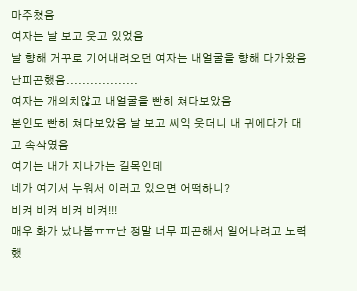마주쳤음
여자는 날 보고 웃고 있었음
날 향해 거꾸로 기어내려오던 여자는 내얼굴을 향해 다가왔음
난피곤했음..................
여자는 개의치않고 내얼굴을 빤히 쳐다보았음
본인도 빤히 쳐다보았음 날 보고 씨익 웃더니 내 귀에다가 대고 속삭였음
여기는 내가 지나가는 길목인데
네가 여기서 누워서 이러고 있으면 어떡하니?
비켜 비켜 비켜 비켜!!!
매우 화가 났나봄ㅠㅠ난 정말 너무 피곤해서 일어나려고 노력했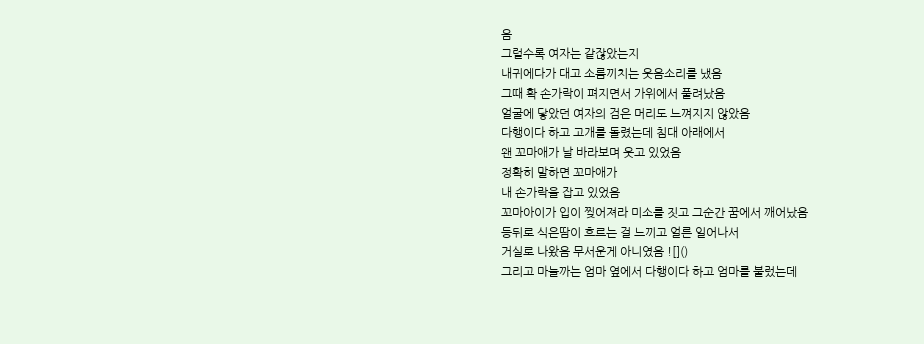음
그럴수록 여자는 같잖았는지
내귀에다가 대고 소름끼치는 웃음소리를 냈음
그때 확 손가락이 펴지면서 가위에서 풀려났음
얼굴에 닿았던 여자의 검은 머리도 느껴지지 않았음
다행이다 하고 고개를 돌렸는데 침대 아래에서
왠 꼬마애가 날 바라보며 웃고 있었음
정확히 말하면 꼬마애가
내 손가락을 잡고 있었음
꼬마아이가 입이 찢어져라 미소를 짓고 그순간 꿈에서 깨어났음
등뒤로 식은땀이 흐르는 걸 느끼고 얼른 일어나서
거실로 나왔음 무서운게 아니였음 ![]()
그리고 마늘까는 엄마 옆에서 다행이다 하고 엄마를 불렀는데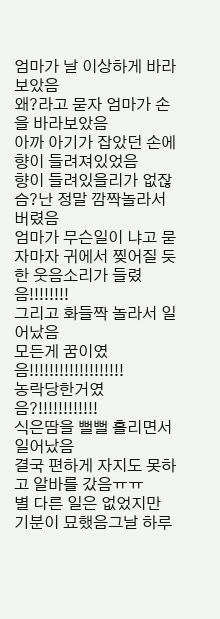엄마가 날 이상하게 바라보았음
왜?라고 묻자 엄마가 손을 바라보았음
아까 아기가 잡았던 손에 향이 들려져있었음
향이 들려있을리가 없잖슴?난 정말 깜짝놀라서 버렸음
엄마가 무슨일이 냐고 묻자마자 귀에서 찢어질 듯한 웃음소리가 들렸음!!!!!!!!
그리고 화들짝 놀라서 일어났음
모든게 꿈이였음!!!!!!!!!!!!!!!!!!!
농락당한거였음?!!!!!!!!!!!!
식은땀을 뻘뻘 흘리면서 일어났음
결국 편하게 자지도 못하고 알바를 갔음ㅠㅠ
별 다른 일은 없었지만 기분이 묘했음그날 하루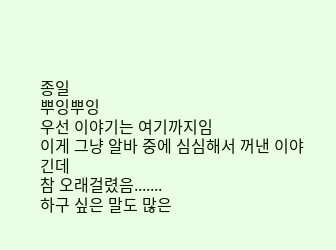종일
뿌잉뿌잉
우선 이야기는 여기까지임
이게 그냥 알바 중에 심심해서 꺼낸 이야긴데
참 오래걸렸음.......
하구 싶은 말도 많은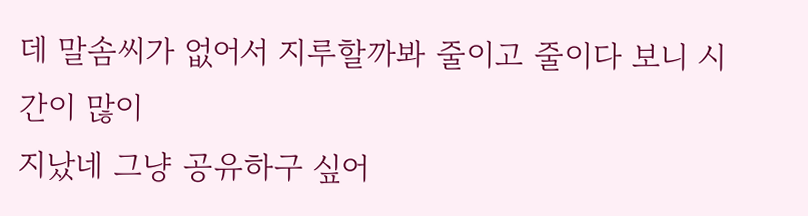데 말솜씨가 없어서 지루할까봐 줄이고 줄이다 보니 시간이 많이
지났네 그냥 공유하구 싶어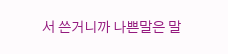서 쓴거니까 나쁜말은 말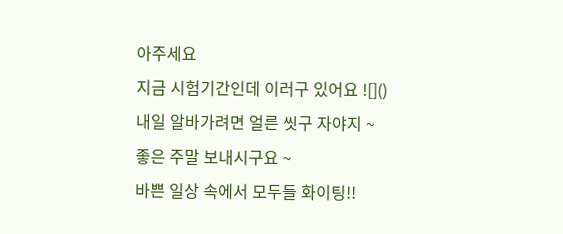아주세요
지금 시험기간인데 이러구 있어요 ![]()
내일 알바가려면 얼른 씻구 자야지 ~
좋은 주말 보내시구요 ~
바쁜 일상 속에서 모두들 화이팅!!